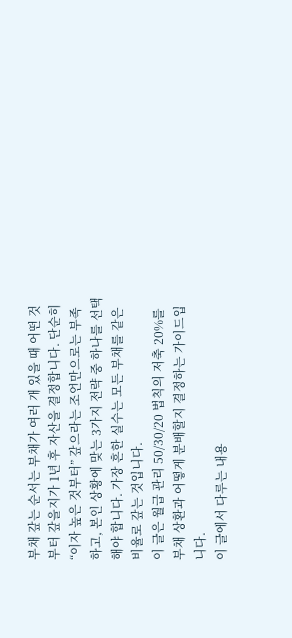부채 갚는 순서는 부채가 여러 개 있을 때 어떤 것부터 갚을지가 1년 후 자산을 결정합니다. 단순히 “이자 높은 것부터” 갚으라는 조언만으로는 부족하고, 본인 상황에 맞는 3가지 전략 중 하나를 선택해야 합니다. 가장 흔한 실수는 모든 부채를 같은 비율로 갚는 것입니다.
이 글은 월급 관리 50/30/20 법칙의 저축 20%를 부채 상환과 어떻게 분배할지 결정하는 가이드입니다.
이 글에서 다루는 내용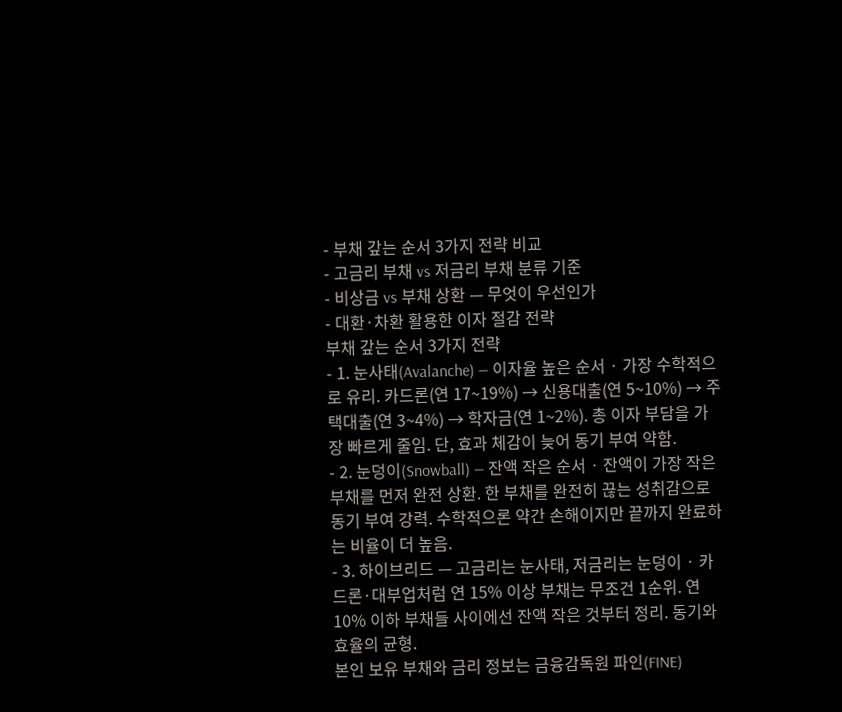- 부채 갚는 순서 3가지 전략 비교
- 고금리 부채 vs 저금리 부채 분류 기준
- 비상금 vs 부채 상환 — 무엇이 우선인가
- 대환·차환 활용한 이자 절감 전략
부채 갚는 순서 3가지 전략
- 1. 눈사태(Avalanche) — 이자율 높은 순서 · 가장 수학적으로 유리. 카드론(연 17~19%) → 신용대출(연 5~10%) → 주택대출(연 3~4%) → 학자금(연 1~2%). 총 이자 부담을 가장 빠르게 줄임. 단, 효과 체감이 늦어 동기 부여 약함.
- 2. 눈덩이(Snowball) — 잔액 작은 순서 · 잔액이 가장 작은 부채를 먼저 완전 상환. 한 부채를 완전히 끊는 성취감으로 동기 부여 강력. 수학적으론 약간 손해이지만 끝까지 완료하는 비율이 더 높음.
- 3. 하이브리드 — 고금리는 눈사태, 저금리는 눈덩이 · 카드론·대부업처럼 연 15% 이상 부채는 무조건 1순위. 연 10% 이하 부채들 사이에선 잔액 작은 것부터 정리. 동기와 효율의 균형.
본인 보유 부채와 금리 정보는 금융감독원 파인(FINE)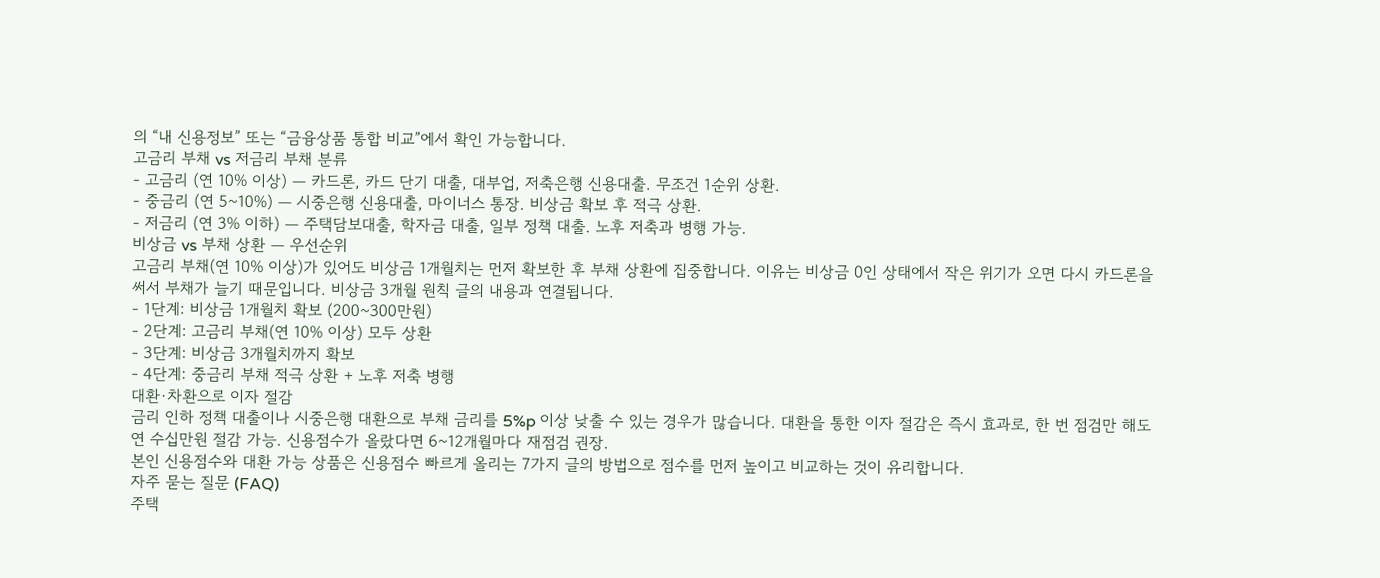의 “내 신용정보” 또는 “금융상품 통합 비교”에서 확인 가능합니다.
고금리 부채 vs 저금리 부채 분류
- 고금리 (연 10% 이상) — 카드론, 카드 단기 대출, 대부업, 저축은행 신용대출. 무조건 1순위 상환.
- 중금리 (연 5~10%) — 시중은행 신용대출, 마이너스 통장. 비상금 확보 후 적극 상환.
- 저금리 (연 3% 이하) — 주택담보대출, 학자금 대출, 일부 정책 대출. 노후 저축과 병행 가능.
비상금 vs 부채 상환 — 우선순위
고금리 부채(연 10% 이상)가 있어도 비상금 1개월치는 먼저 확보한 후 부채 상환에 집중합니다. 이유는 비상금 0인 상태에서 작은 위기가 오면 다시 카드론을 써서 부채가 늘기 때문입니다. 비상금 3개월 원칙 글의 내용과 연결됩니다.
- 1단계: 비상금 1개월치 확보 (200~300만원)
- 2단계: 고금리 부채(연 10% 이상) 모두 상환
- 3단계: 비상금 3개월치까지 확보
- 4단계: 중금리 부채 적극 상환 + 노후 저축 병행
대환·차환으로 이자 절감
금리 인하 정책 대출이나 시중은행 대환으로 부채 금리를 5%p 이상 낮출 수 있는 경우가 많습니다. 대환을 통한 이자 절감은 즉시 효과로, 한 번 점검만 해도 연 수십만원 절감 가능. 신용점수가 올랐다면 6~12개월마다 재점검 권장.
본인 신용점수와 대환 가능 상품은 신용점수 빠르게 올리는 7가지 글의 방법으로 점수를 먼저 높이고 비교하는 것이 유리합니다.
자주 묻는 질문 (FAQ)
주택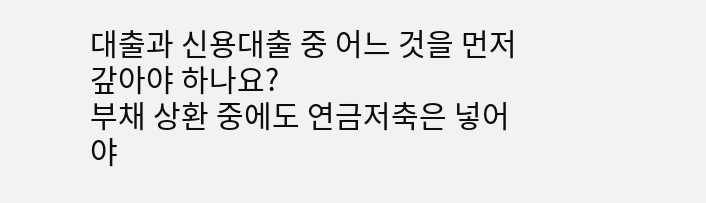대출과 신용대출 중 어느 것을 먼저 갚아야 하나요?
부채 상환 중에도 연금저축은 넣어야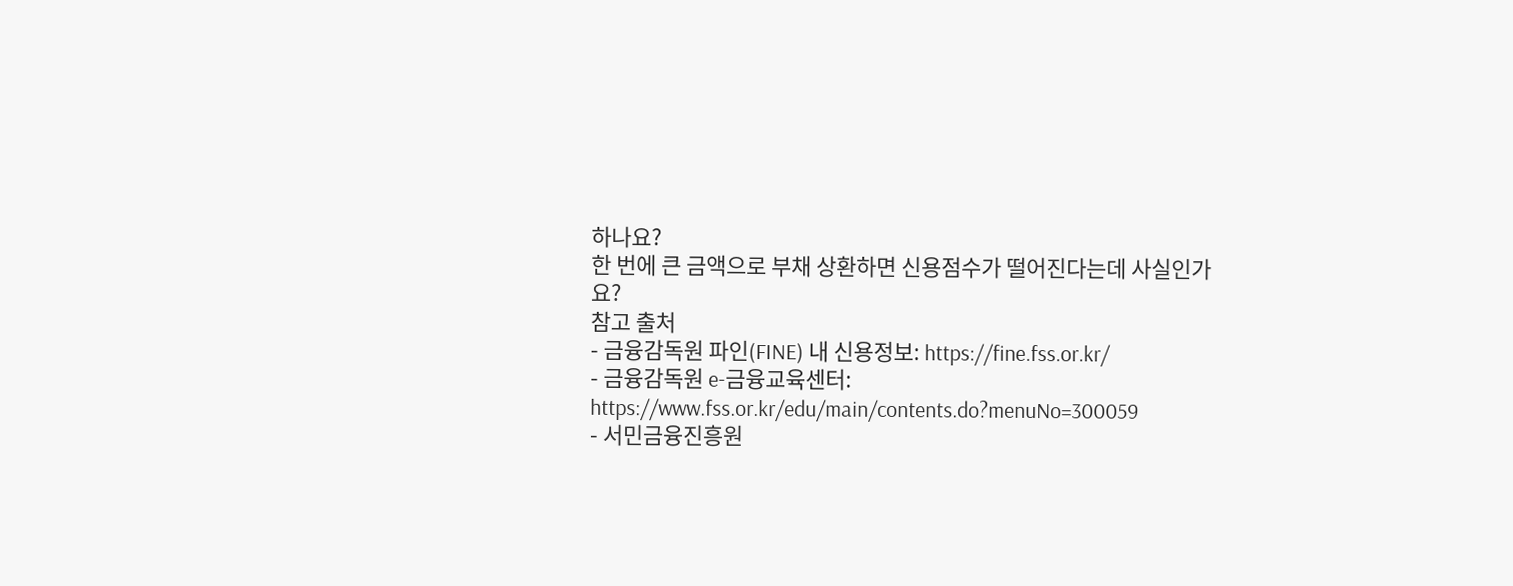하나요?
한 번에 큰 금액으로 부채 상환하면 신용점수가 떨어진다는데 사실인가요?
참고 출처
- 금융감독원 파인(FINE) 내 신용정보: https://fine.fss.or.kr/
- 금융감독원 e-금융교육센터: https://www.fss.or.kr/edu/main/contents.do?menuNo=300059
- 서민금융진흥원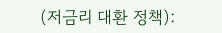(저금리 대환 정책):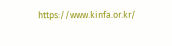https://www.kinfa.or.kr/